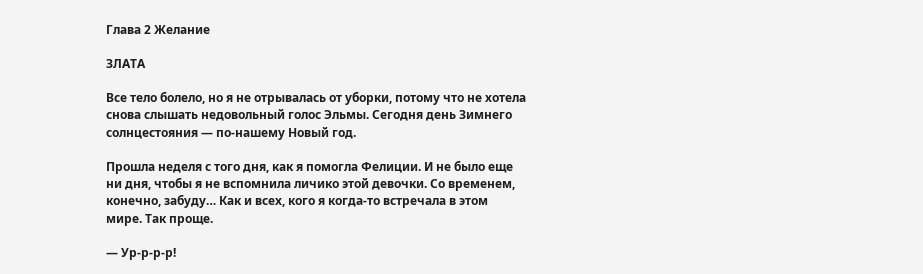Глава 2 Желание

ЗЛАТА

Все тело болело, но я не отрывалась от уборки, потому что не хотела снова слышать недовольный голос Эльмы. Сегодня день Зимнего солнцестояния — по-нашему Новый год.

Прошла неделя с того дня, как я помогла Фелиции. И не было еще ни дня, чтобы я не вспомнила личико этой девочки. Со временем, конечно, забуду… Как и всех, кого я когда-то встречала в этом мире. Так проще.

— Ур-р-р-р!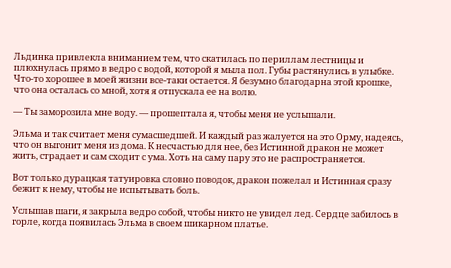Льдинка привлекла вниманием тем, что скатилась по периллам лестницы и плюхнулась прямо в ведро с водой, которой я мыла пол. Губы растянулись в улыбке. Что-то хорошее в моей жизни все-таки остается. Я безумно благодарна этой крошке, что она осталась со мной, хотя я отпускала ее на волю.

— Ты заморозила мне воду. — прошептала я, чтобы меня не услышали.

Эльма и так считает меня сумасшедшей. И каждый раз жалуется на это Орму, надеясь, что он выгонит меня из дома. К несчастью для нее, без Истинной дракон не может жить, страдает и сам сходит с ума. Хоть на саму пару это не распространяется.

Вот только дурацкая татуировка словно поводок, дракон пожелал и Истинная сразу бежит к нему, чтобы не испытывать боль.

Услышав шаги, я закрыла ведро собой, чтобы никто не увидел лед. Сердце забилось в горле, когда появилась Эльма в своем шикарном платье.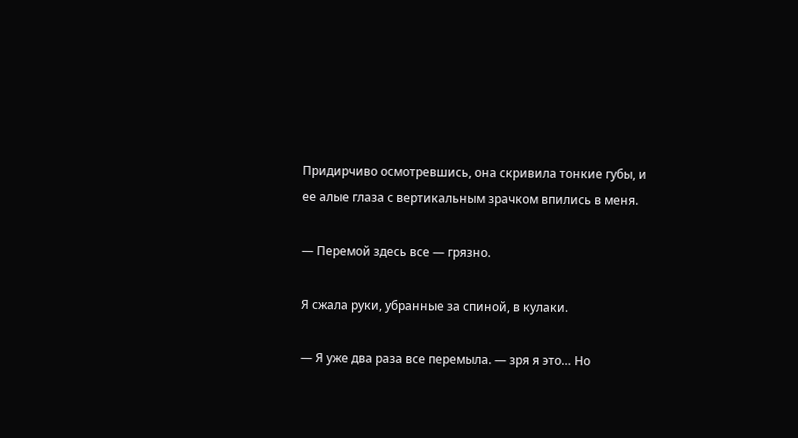Придирчиво осмотревшись, она скривила тонкие губы, и ее алые глаза с вертикальным зрачком впились в меня.

— Перемой здесь все — грязно.

Я сжала руки, убранные за спиной, в кулаки.

— Я уже два раза все перемыла. — зря я это… Но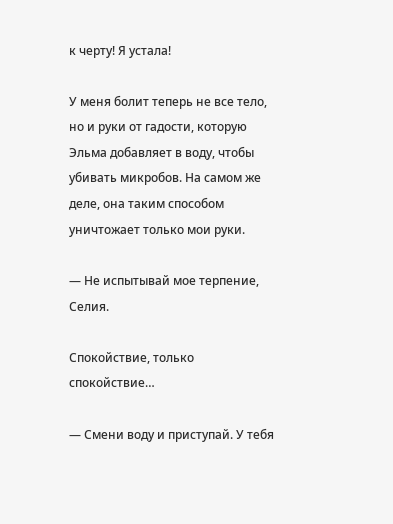к черту! Я устала!

У меня болит теперь не все тело, но и руки от гадости, которую Эльма добавляет в воду, чтобы убивать микробов. На самом же деле, она таким способом уничтожает только мои руки.

— Не испытывай мое терпение, Селия.

Спокойствие, только спокойствие…

— Смени воду и приступай. У тебя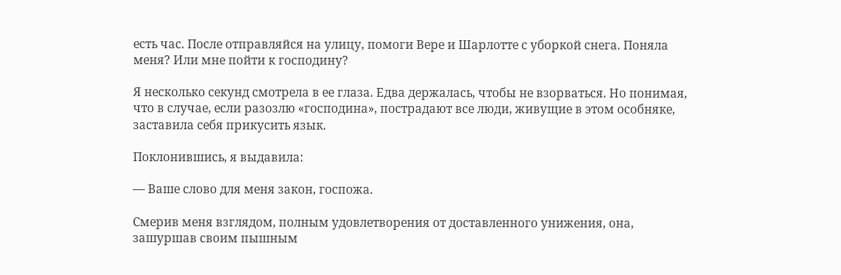есть час. После отправляйся на улицу, помоги Вере и Шарлотте с уборкой снега. Поняла меня? Или мне пойти к господину?

Я несколько секунд смотрела в ее глаза. Едва держалась, чтобы не взорваться. Но понимая, что в случае, если разозлю «господина», пострадают все люди, живущие в этом особняке, заставила себя прикусить язык.

Поклонившись, я выдавила:

— Ваше слово для меня закон, госпожа.

Смерив меня взглядом, полным удовлетворения от доставленного унижения, она, зашуршав своим пышным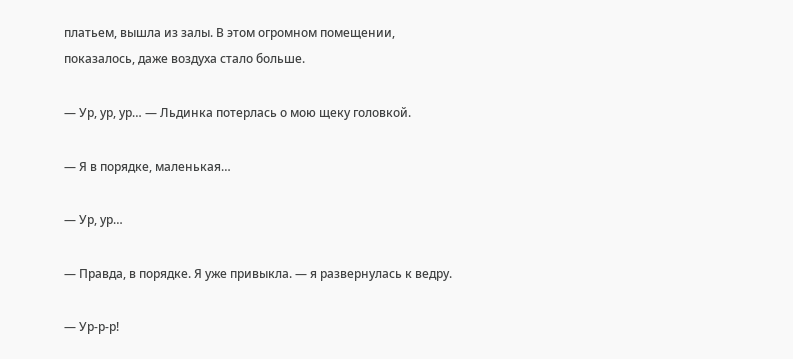платьем, вышла из залы. В этом огромном помещении, показалось, даже воздуха стало больше.

— Ур, ур, ур… — Льдинка потерлась о мою щеку головкой.

— Я в порядке, маленькая…

— Ур, ур…

— Правда, в порядке. Я уже привыкла. — я развернулась к ведру.

— Ур-р-р!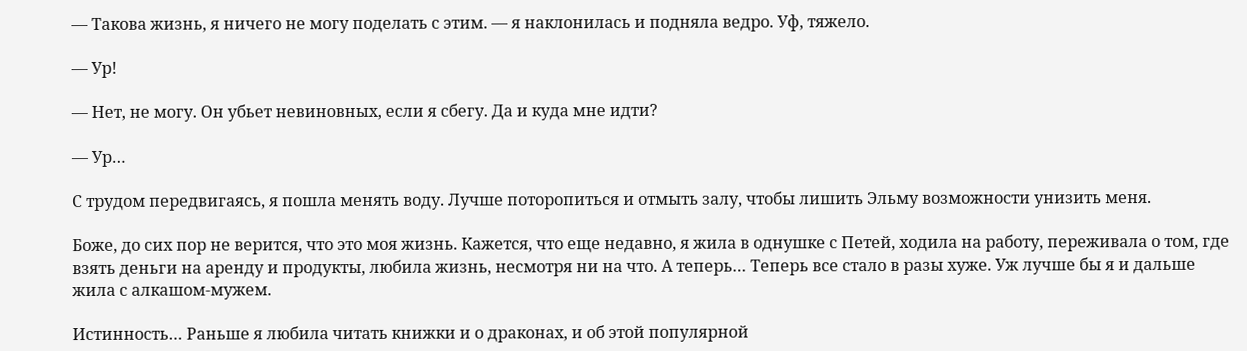— Такова жизнь, я ничего не могу поделать с этим. — я наклонилась и подняла ведро. Уф, тяжело.

— Ур!

— Нет, не могу. Он убьет невиновных, если я сбегу. Да и куда мне идти?

— Ур…

С трудом передвигаясь, я пошла менять воду. Лучше поторопиться и отмыть залу, чтобы лишить Эльму возможности унизить меня.

Боже, до сих пор не верится, что это моя жизнь. Кажется, что еще недавно, я жила в однушке с Петей, ходила на работу, переживала о том, где взять деньги на аренду и продукты, любила жизнь, несмотря ни на что. А теперь… Теперь все стало в разы хуже. Уж лучше бы я и дальше жила с алкашом-мужем.

Истинность… Раньше я любила читать книжки и о драконах, и об этой популярной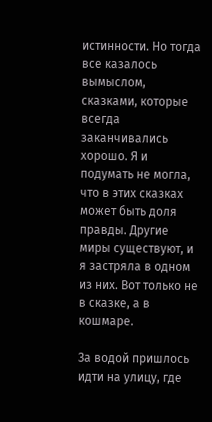истинности. Но тогда все казалось вымыслом, сказками, которые всегда заканчивались хорошо. Я и подумать не могла, что в этих сказках может быть доля правды. Другие миры существуют, и я застряла в одном из них. Вот только не в сказке, а в кошмаре.

За водой пришлось идти на улицу, где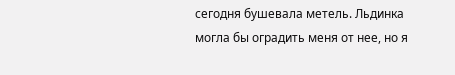сегодня бушевала метель. Льдинка могла бы оградить меня от нее, но я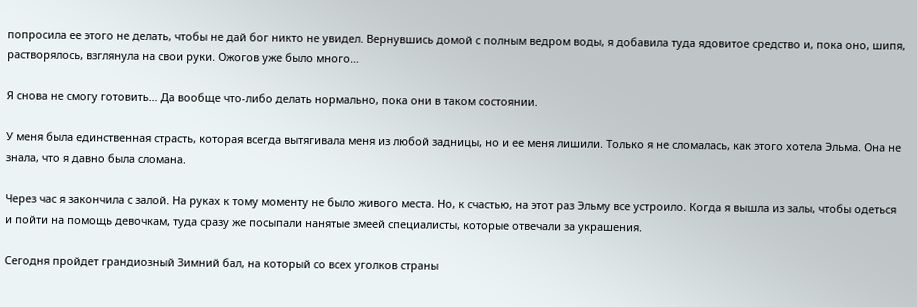попросила ее этого не делать, чтобы не дай бог никто не увидел. Вернувшись домой с полным ведром воды, я добавила туда ядовитое средство и, пока оно, шипя, растворялось, взглянула на свои руки. Ожогов уже было много…

Я снова не смогу готовить… Да вообще что-либо делать нормально, пока они в таком состоянии.

У меня была единственная страсть, которая всегда вытягивала меня из любой задницы, но и ее меня лишили. Только я не сломалась, как этого хотела Эльма. Она не знала, что я давно была сломана.

Через час я закончила с залой. На руках к тому моменту не было живого места. Но, к счастью, на этот раз Эльму все устроило. Когда я вышла из залы, чтобы одеться и пойти на помощь девочкам, туда сразу же посыпали нанятые змеей специалисты, которые отвечали за украшения.

Сегодня пройдет грандиозный Зимний бал, на который со всех уголков страны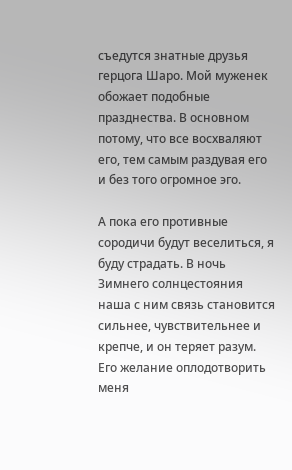съедутся знатные друзья герцога Шаро. Мой муженек обожает подобные празднества. В основном потому, что все восхваляют его, тем самым раздувая его и без того огромное эго.

А пока его противные сородичи будут веселиться, я буду страдать. В ночь Зимнего солнцестояния наша с ним связь становится сильнее, чувствительнее и крепче, и он теряет разум. Его желание оплодотворить меня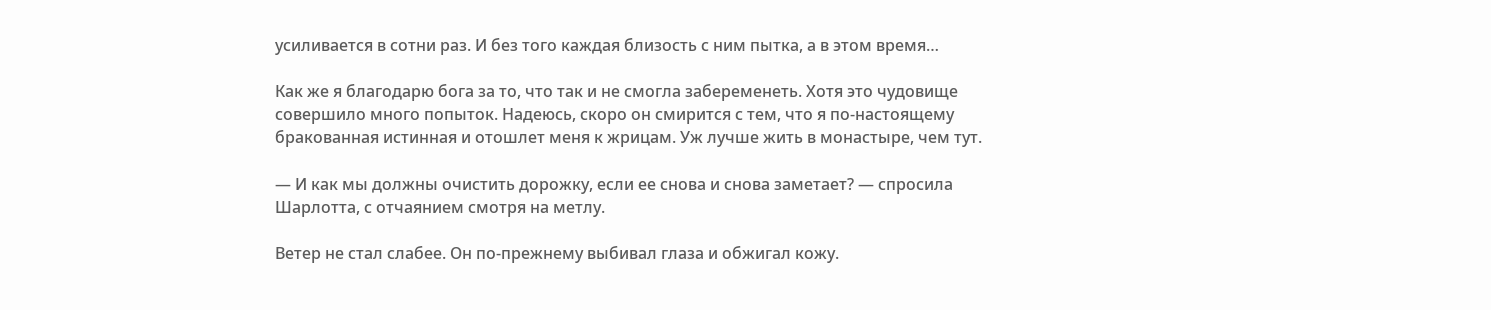усиливается в сотни раз. И без того каждая близость с ним пытка, а в этом время…

Как же я благодарю бога за то, что так и не смогла забеременеть. Хотя это чудовище совершило много попыток. Надеюсь, скоро он смирится с тем, что я по-настоящему бракованная истинная и отошлет меня к жрицам. Уж лучше жить в монастыре, чем тут.

— И как мы должны очистить дорожку, если ее снова и снова заметает? — спросила Шарлотта, с отчаянием смотря на метлу.

Ветер не стал слабее. Он по-прежнему выбивал глаза и обжигал кожу.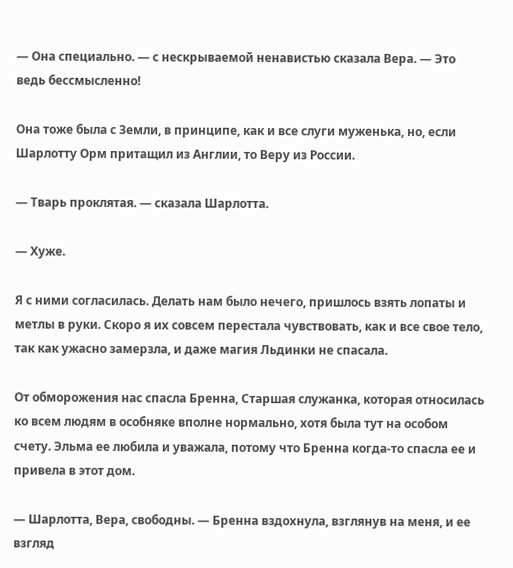— Она специально. — с нескрываемой ненавистью сказала Вера. — Это ведь бессмысленно!

Она тоже была с Земли, в принципе, как и все слуги муженька, но, если Шарлотту Орм притащил из Англии, то Веру из России.

— Тварь проклятая. — сказала Шарлотта.

— Хуже.

Я с ними согласилась. Делать нам было нечего, пришлось взять лопаты и метлы в руки. Скоро я их совсем перестала чувствовать, как и все свое тело, так как ужасно замерзла, и даже магия Льдинки не спасала.

От обморожения нас спасла Бренна, Старшая служанка, которая относилась ко всем людям в особняке вполне нормально, хотя была тут на особом счету. Эльма ее любила и уважала, потому что Бренна когда-то спасла ее и привела в этот дом.

— Шарлотта, Вера, свободны. — Бренна вздохнула, взглянув на меня, и ее взгляд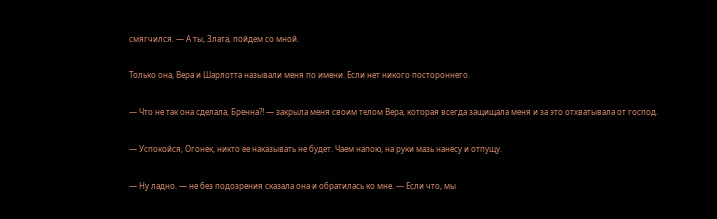смягчился. — А ты, Злата, пойдем со мной.

Только она, Вера и Шарлотта называли меня по имени. Если нет никого постороннего.

— Что не так она сделала, Бренна⁈ — закрыла меня своим телом Вера, которая всегда защищала меня и за это отхватывала от господ.

— Успокойся, Огонек, никто ее наказывать не будет. Чаем напою, на руки мазь нанесу и отпущу.

— Ну ладно. — не без подозрения сказала она и обратилась ко мне. — Если что, мы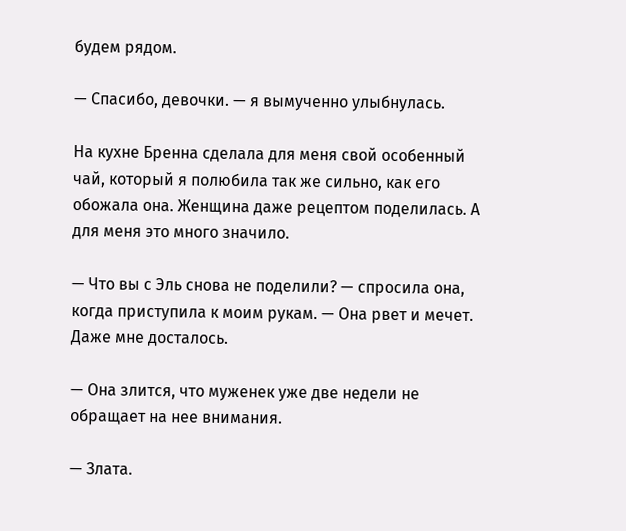будем рядом.

— Спасибо, девочки. — я вымученно улыбнулась.

На кухне Бренна сделала для меня свой особенный чай, который я полюбила так же сильно, как его обожала она. Женщина даже рецептом поделилась. А для меня это много значило.

— Что вы с Эль снова не поделили? — спросила она, когда приступила к моим рукам. — Она рвет и мечет. Даже мне досталось.

— Она злится, что муженек уже две недели не обращает на нее внимания.

— Злата.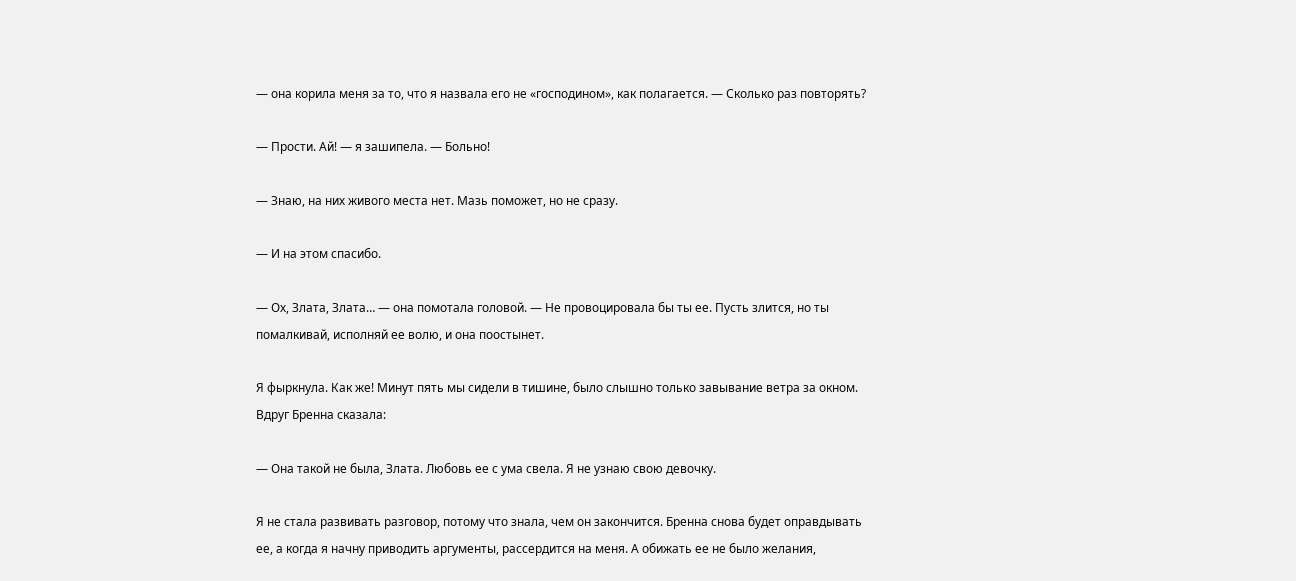— она корила меня за то, что я назвала его не «господином», как полагается. — Сколько раз повторять?

— Прости. Ай! — я зашипела. — Больно!

— Знаю, на них живого места нет. Мазь поможет, но не сразу.

— И на этом спасибо.

— Ох, Злата, Злата… — она помотала головой. — Не провоцировала бы ты ее. Пусть злится, но ты помалкивай, исполняй ее волю, и она поостынет.

Я фыркнула. Как же! Минут пять мы сидели в тишине, было слышно только завывание ветра за окном. Вдруг Бренна сказала:

— Она такой не была, Злата. Любовь ее с ума свела. Я не узнаю свою девочку.

Я не стала развивать разговор, потому что знала, чем он закончится. Бренна снова будет оправдывать ее, а когда я начну приводить аргументы, рассердится на меня. А обижать ее не было желания,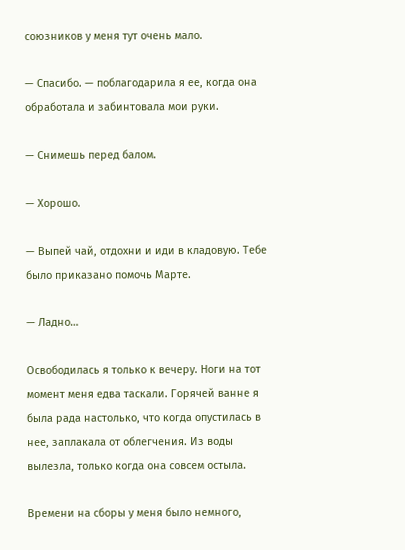союзников у меня тут очень мало.

— Спасибо. — поблагодарила я ее, когда она обработала и забинтовала мои руки.

— Снимешь перед балом.

— Хорошо.

— Выпей чай, отдохни и иди в кладовую. Тебе было приказано помочь Марте.

— Ладно…

Освободилась я только к вечеру. Ноги на тот момент меня едва таскали. Горячей ванне я была рада настолько, что когда опустилась в нее, заплакала от облегчения. Из воды вылезла, только когда она совсем остыла.

Времени на сборы у меня было немного,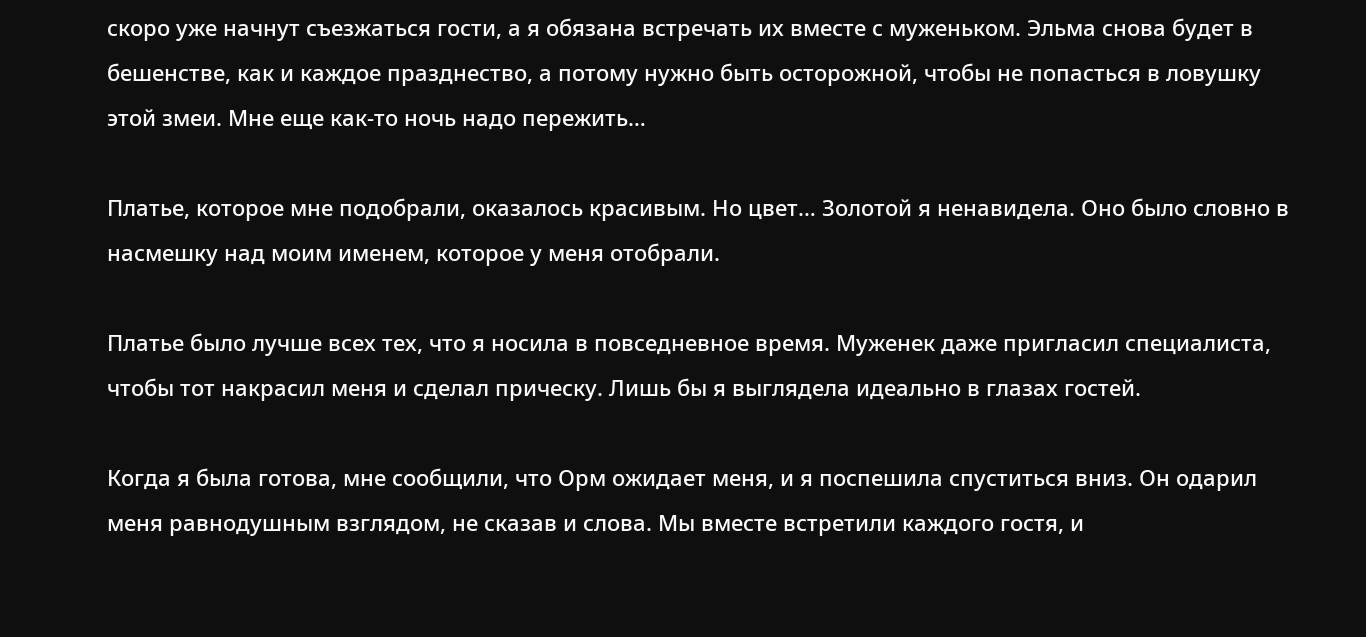скоро уже начнут съезжаться гости, а я обязана встречать их вместе с муженьком. Эльма снова будет в бешенстве, как и каждое празднество, а потому нужно быть осторожной, чтобы не попасться в ловушку этой змеи. Мне еще как-то ночь надо пережить…

Платье, которое мне подобрали, оказалось красивым. Но цвет… Золотой я ненавидела. Оно было словно в насмешку над моим именем, которое у меня отобрали.

Платье было лучше всех тех, что я носила в повседневное время. Муженек даже пригласил специалиста, чтобы тот накрасил меня и сделал прическу. Лишь бы я выглядела идеально в глазах гостей.

Когда я была готова, мне сообщили, что Орм ожидает меня, и я поспешила спуститься вниз. Он одарил меня равнодушным взглядом, не сказав и слова. Мы вместе встретили каждого гостя, и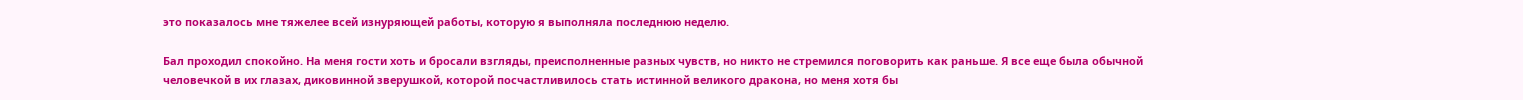это показалось мне тяжелее всей изнуряющей работы, которую я выполняла последнюю неделю.

Бал проходил спокойно. На меня гости хоть и бросали взгляды, преисполненные разных чувств, но никто не стремился поговорить как раньше. Я все еще была обычной человечкой в их глазах, диковинной зверушкой, которой посчастливилось стать истинной великого дракона, но меня хотя бы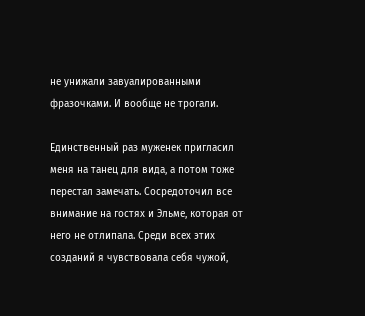не унижали завуалированными фразочками. И вообще не трогали.

Единственный раз муженек пригласил меня на танец для вида, а потом тоже перестал замечать. Сосредоточил все внимание на гостях и Эльме, которая от него не отлипала. Среди всех этих созданий я чувствовала себя чужой,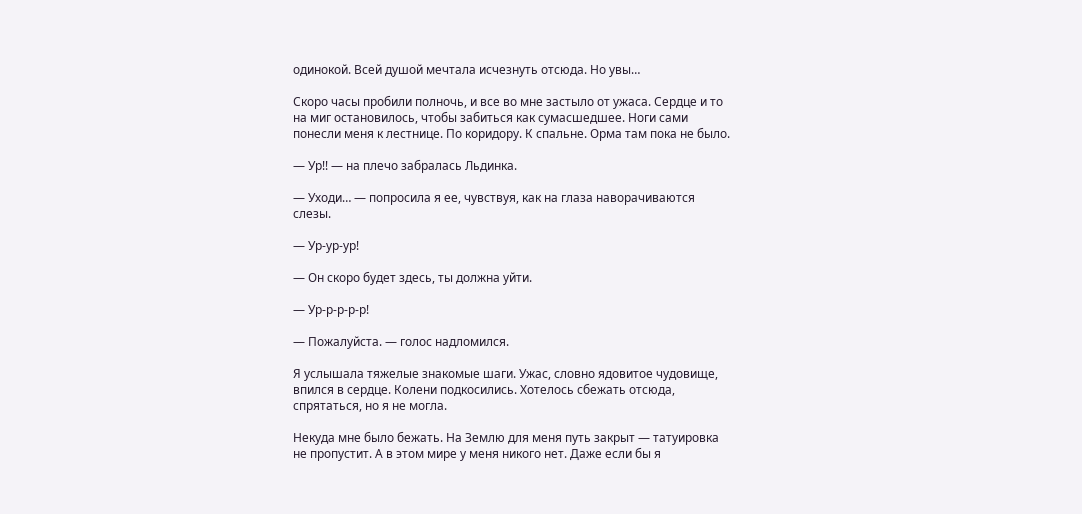одинокой. Всей душой мечтала исчезнуть отсюда. Но увы…

Скоро часы пробили полночь, и все во мне застыло от ужаса. Сердце и то на миг остановилось, чтобы забиться как сумасшедшее. Ноги сами понесли меня к лестнице. По коридору. К спальне. Орма там пока не было.

— Ур!! — на плечо забралась Льдинка.

— Уходи… — попросила я ее, чувствуя, как на глаза наворачиваются слезы.

— Ур-ур-ур!

— Он скоро будет здесь, ты должна уйти.

— Ур-р-р-р-р!

— Пожалуйста. — голос надломился.

Я услышала тяжелые знакомые шаги. Ужас, словно ядовитое чудовище, впился в сердце. Колени подкосились. Хотелось сбежать отсюда, спрятаться, но я не могла.

Некуда мне было бежать. На Землю для меня путь закрыт — татуировка не пропустит. А в этом мире у меня никого нет. Даже если бы я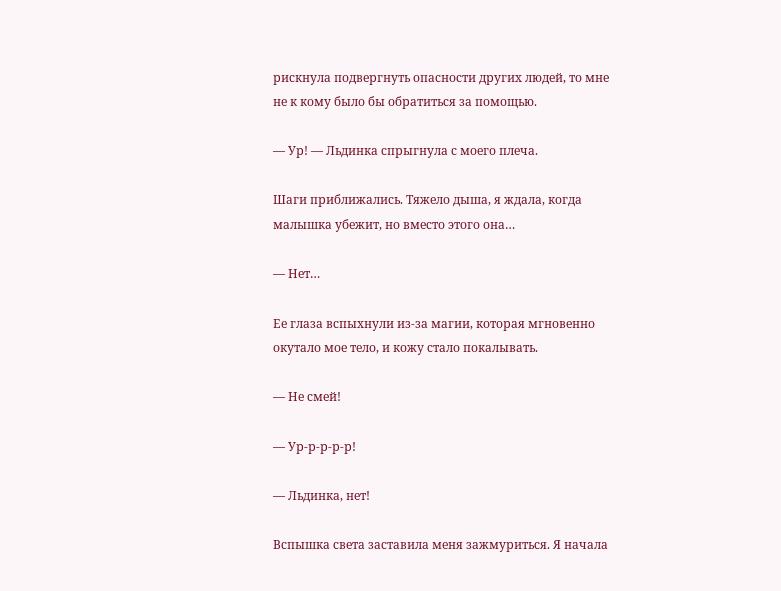рискнула подвергнуть опасности других людей, то мне не к кому было бы обратиться за помощью.

— Ур! — Льдинка спрыгнула с моего плеча.

Шаги приближались. Тяжело дыша, я ждала, когда малышка убежит, но вместо этого она…

— Нет…

Ее глаза вспыхнули из-за магии, которая мгновенно окутало мое тело, и кожу стало покалывать.

— Не смей!

— Ур-р-р-р-р!

— Льдинка, нет!

Вспышка света заставила меня зажмуриться. Я начала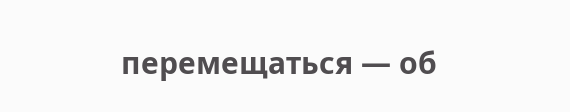перемещаться — об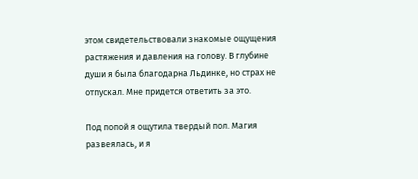этом свидетельствовали знакомые ощущения растяжения и давления на голову. В глубине души я была благодарна Льдинке, но страх не отпускал. Мне придется ответить за это.

Под попой я ощутила твердый пол. Магия развеялась, и я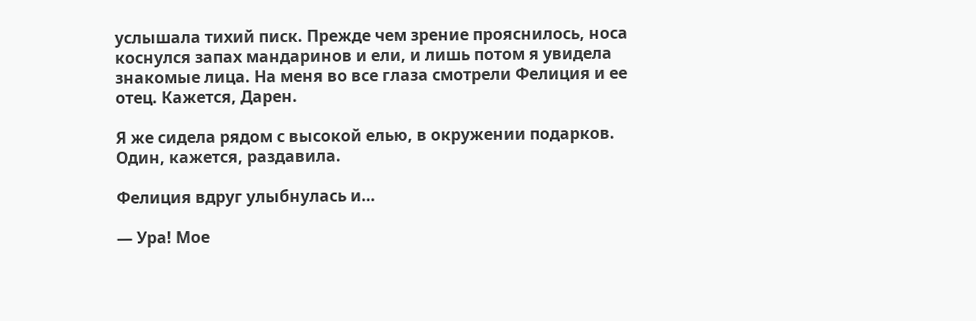услышала тихий писк. Прежде чем зрение прояснилось, носа коснулся запах мандаринов и ели, и лишь потом я увидела знакомые лица. На меня во все глаза смотрели Фелиция и ее отец. Кажется, Дарен.

Я же сидела рядом с высокой елью, в окружении подарков. Один, кажется, раздавила.

Фелиция вдруг улыбнулась и…

— Ура! Мое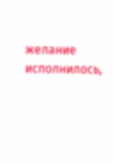желание исполнилось,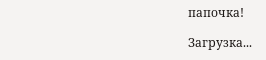папочка!

Загрузка...